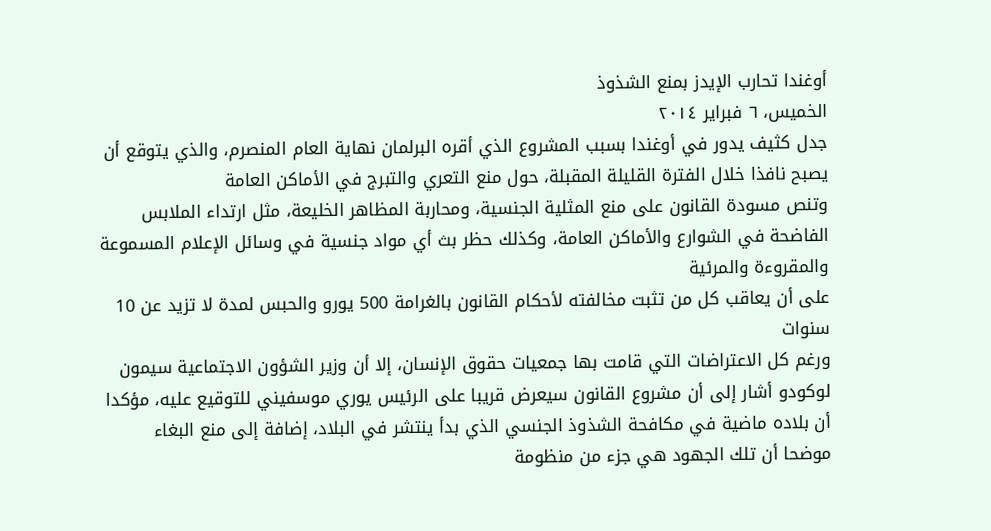أوغندا تحارب الإيدز بمنع الشذوذ
الخميس، ٦ فبراير ٢٠١٤
جدل كثيف يدور في أوغندا بسبب المشروع الذي أقره البرلمان نهاية العام المنصرم، والذي يتوقع أن يصبح نافذا خلال الفترة القليلة المقبلة، حول منع التعري والتبرج في الأماكن العامة
وتنص مسودة القانون على منع المثلية الجنسية، ومحاربة المظاهر الخليعة، مثل ارتداء الملابس الفاضحة في الشوارع والأماكن العامة، وكذلك حظر بث أي مواد جنسية في وسائل الإعلام المسموعة والمقروءة والمرئية
على أن يعاقب كل من تثبت مخالفته لأحكام القانون بالغرامة 500 يورو والحبس لمدة لا تزيد عن 10 سنوات
ورغم كل الاعتراضات التي قامت بها جمعيات حقوق الإنسان، إلا أن وزير الشؤون الاجتماعية سيمون لوكودو أشار إلى أن مشروع القانون سيعرض قريبا على الرئيس يوري موسفيني للتوقيع عليه، مؤكدا أن بلاده ماضية في مكافحة الشذوذ الجنسي الذي بدأ ينتشر في البلاد، إضافة إلى منع البغاء
موضحا أن تلك الجهود هي جزء من منظومة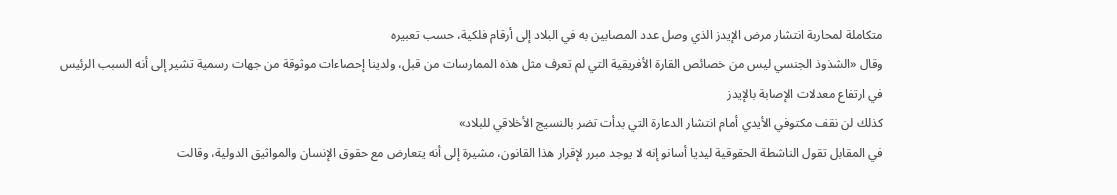متكاملة لمحاربة انتشار مرض الإيدز الذي وصل عدد المصابين به في البلاد إلى أرقام فلكية، حسب تعبيره
وقال «الشذوذ الجنسي ليس من خصائص القارة الأفريقية التي لم تعرف مثل هذه الممارسات من قبل، ولدينا إحصاءات موثوقة من جهات رسمية تشير إلى أنه السبب الرئيس في ارتفاع معدلات الإصابة بالإيدز
كذلك لن نقف مكتوفي الأيدي أمام انتشار الدعارة التي بدأت تضر بالنسيج الأخلاقي للبلاد»
في المقابل تقول الناشطة الحقوقية ليديا أسانو إنه لا يوجد مبرر لإقرار هذا القانون، مشيرة إلى أنه يتعارض مع حقوق الإنسان والمواثيق الدولية، وقالت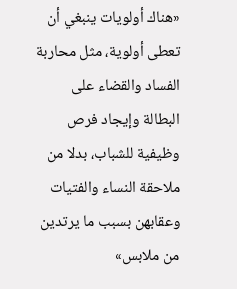«هناك أولويات ينبغي أن تعطى أولوية، مثل محاربة الفساد والقضاء على البطالة وإيجاد فرص وظيفية للشباب، بدلا من ملاحقة النساء والفتيات وعقابهن بسبب ما يرتدين من ملابس»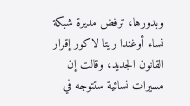وبدورها، ترفض مديرة شبكة نساء أوغندا ريتا لاكور إقرار القانون الجديد، وقالت إن مسيرات نسائية ستتوجه في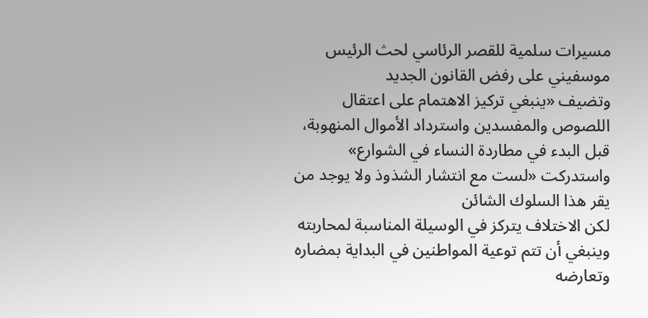مسيرات سلمية للقصر الرئاسي لحث الرئيس موسفيني على رفض القانون الجديد
وتضيف «ينبغي تركيز الاهتمام على اعتقال اللصوص والمفسدين واسترداد الأموال المنهوبة، قبل البدء في مطاردة النساء في الشوارع»
واستدركت «لست مع انتشار الشذوذ ولا يوجد من يقر هذا السلوك الشائن
لكن الاختلاف يتركز في الوسيلة المناسبة لمحاربته
وينبغي أن تتم توعية المواطنين في البداية بمضاره وتعارضه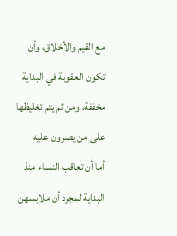مع القيم والأخلاق، وأن تكون العقوبة في البداية مخففة، ومن ثم يتم تغليظها على من يصرون عليه
أما أن تعاقب النساء منذ البداية لمجرد أن ملابسهن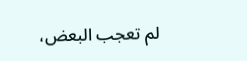لم تعجب البعض،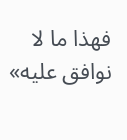فهذا ما لا نوافق عليه»